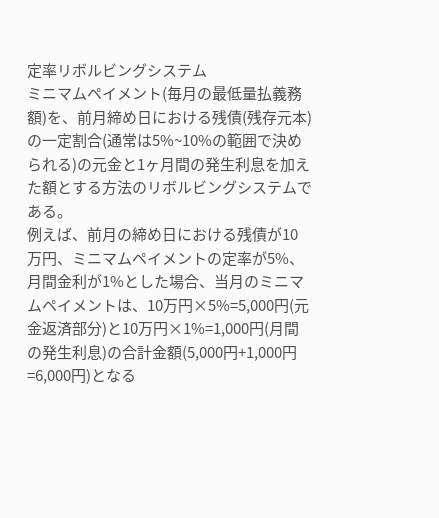定率リボルビングシステム
ミニマムペイメント(毎月の最低量払義務額)を、前月締め日における残債(残存元本)の一定割合(通常は5%~10%の範囲で決められる)の元金と1ヶ月間の発生利息を加えた額とする方法のリボルビングシステムである。
例えば、前月の締め日における残債が10万円、ミニマムペイメントの定率が5%、月間金利が1%とした場合、当月のミニマムペイメントは、10万円×5%=5,000円(元金返済部分)と10万円×1%=1,000円(月間の発生利息)の合計金額(5,000円+1,000円=6,000円)となる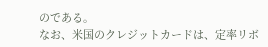のである。
なお、米国のクレジットカードは、定率リボ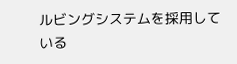ルビングシステムを採用している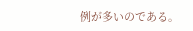例が多いのである。